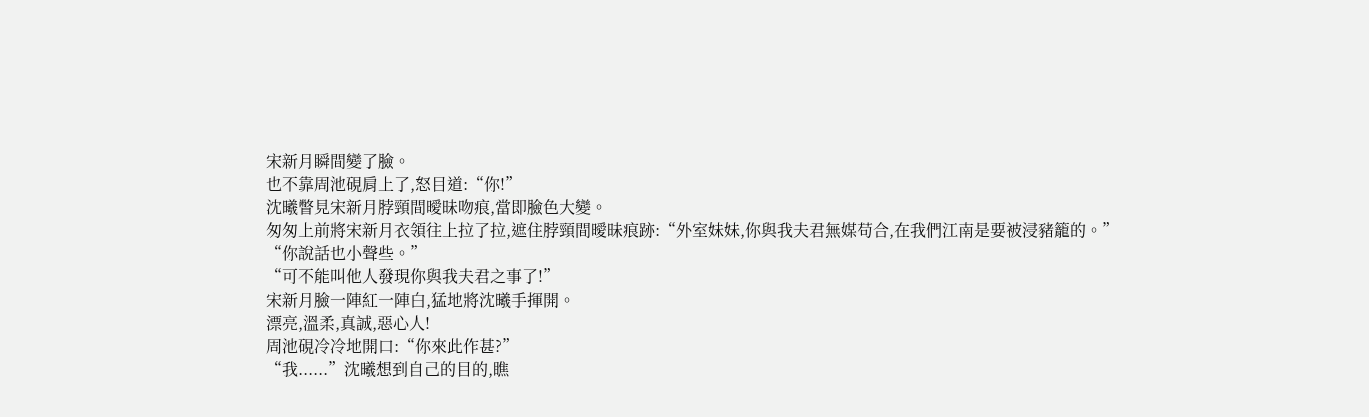宋新月瞬間變了臉。
也不靠周池硯肩上了,怒目道:“你!”
沈曦瞥見宋新月脖頸間曖昧吻痕,當即臉色大變。
匆匆上前將宋新月衣領往上拉了拉,遮住脖頸間曖昧痕跡:“外室妹妹,你與我夫君無媒苟合,在我們江南是要被浸豬籠的。”
“你說話也小聲些。”
“可不能叫他人發現你與我夫君之事了!”
宋新月臉一陣紅一陣白,猛地將沈曦手揮開。
漂亮,溫柔,真誠,惡心人!
周池硯冷冷地開口:“你來此作甚?”
“我......”沈曦想到自己的目的,瞧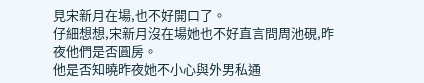見宋新月在場,也不好開口了。
仔細想想,宋新月沒在場她也不好直言問周池硯,昨夜他們是否圓房。
他是否知曉昨夜她不小心與外男私通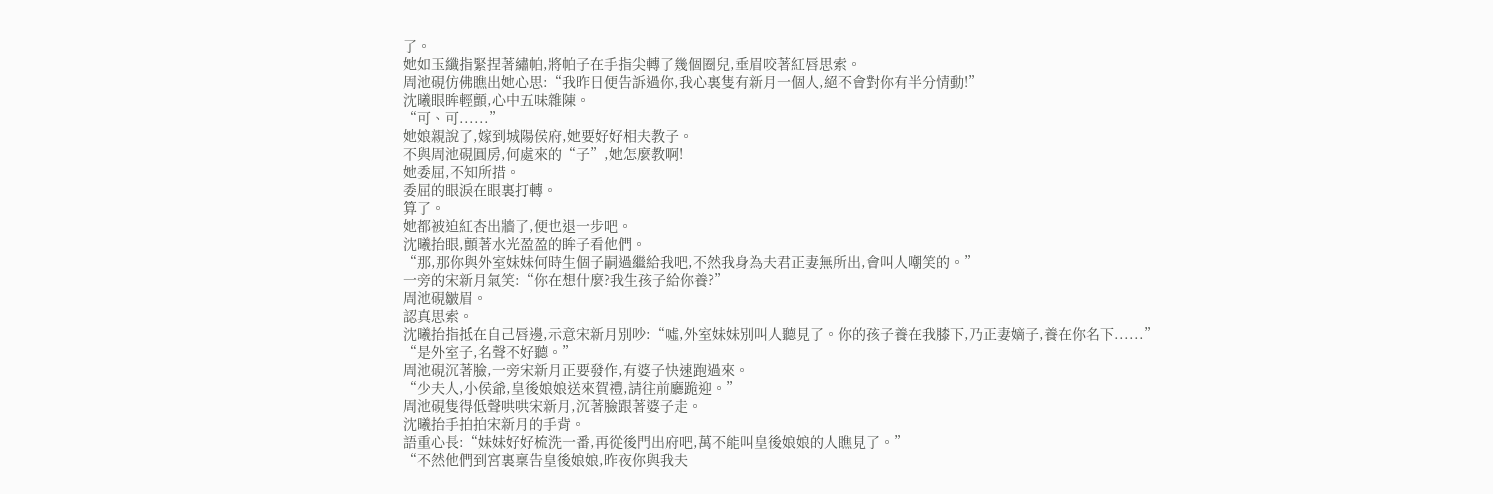了。
她如玉纖指緊捏著繡帕,將帕子在手指尖轉了幾個圈兒,垂眉咬著紅唇思索。
周池硯仿佛瞧出她心思:“我昨日便告訴過你,我心裏隻有新月一個人,絕不會對你有半分情動!”
沈曦眼眸輕顫,心中五味雜陳。
“可、可......”
她娘親說了,嫁到城陽侯府,她要好好相夫教子。
不與周池硯圓房,何處來的“子”,她怎麼教啊!
她委屈,不知所措。
委屈的眼淚在眼裏打轉。
算了。
她都被迫紅杏出牆了,便也退一步吧。
沈曦抬眼,顫著水光盈盈的眸子看他們。
“那,那你與外室妹妹何時生個子嗣過繼給我吧,不然我身為夫君正妻無所出,會叫人嘲笑的。”
一旁的宋新月氣笑:“你在想什麼?我生孩子給你養?”
周池硯皺眉。
認真思索。
沈曦抬指抵在自己唇邊,示意宋新月別吵:“噓,外室妹妹別叫人聽見了。你的孩子養在我膝下,乃正妻嫡子,養在你名下......”
“是外室子,名聲不好聽。”
周池硯沉著臉,一旁宋新月正要發作,有婆子快速跑過來。
“少夫人,小侯爺,皇後娘娘送來賀禮,請往前廳跪迎。”
周池硯隻得低聲哄哄宋新月,沉著臉跟著婆子走。
沈曦抬手拍拍宋新月的手背。
語重心長:“妹妹好好梳洗一番,再從後門出府吧,萬不能叫皇後娘娘的人瞧見了。”
“不然他們到宮裏稟告皇後娘娘,昨夜你與我夫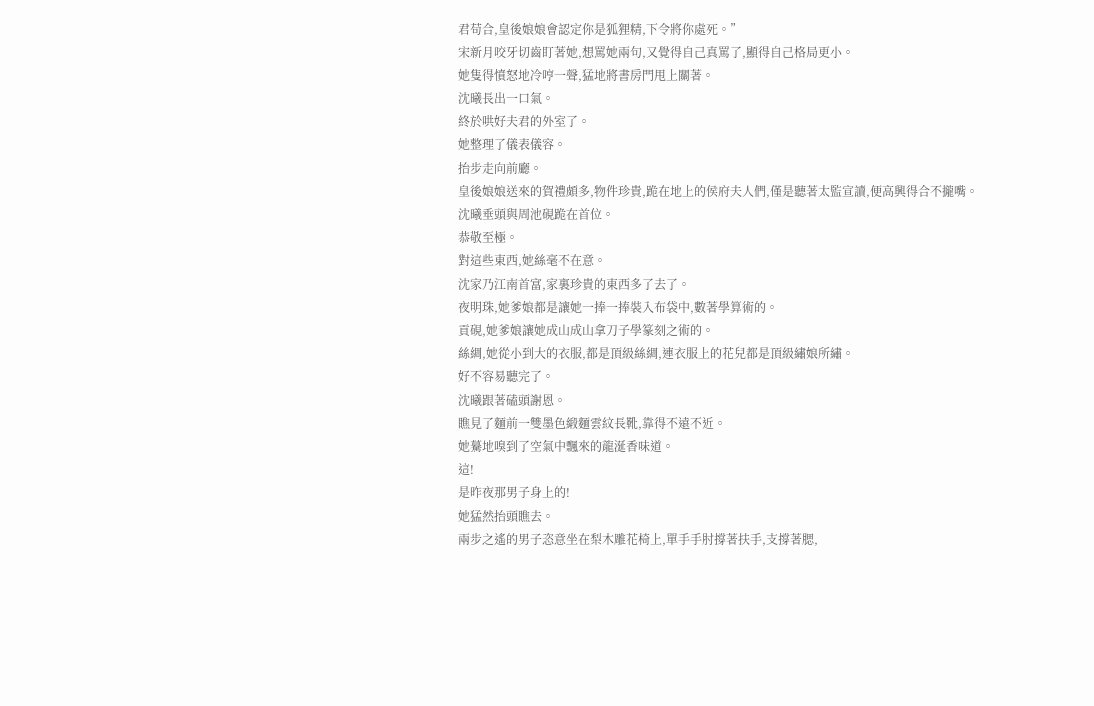君苟合,皇後娘娘會認定你是狐狸精,下令將你處死。”
宋新月咬牙切齒盯著她,想罵她兩句,又覺得自己真罵了,顯得自己格局更小。
她隻得憤怒地冷哼一聲,猛地將書房門甩上關著。
沈曦長出一口氣。
終於哄好夫君的外室了。
她整理了儀表儀容。
抬步走向前廳。
皇後娘娘送來的賀禮頗多,物件珍貴,跪在地上的侯府夫人們,僅是聽著太監宣讀,便高興得合不攏嘴。
沈曦垂頭與周池硯跪在首位。
恭敬至極。
對這些東西,她絲毫不在意。
沈家乃江南首富,家裏珍貴的東西多了去了。
夜明珠,她爹娘都是讓她一捧一捧裝入布袋中,數著學算術的。
貢硯,她爹娘讓她成山成山拿刀子學篆刻之術的。
絲綢,她從小到大的衣服,都是頂級絲綢,連衣服上的花兒都是頂級繡娘所繡。
好不容易聽完了。
沈曦跟著磕頭謝恩。
瞧見了麵前一雙墨色緞麵雲紋長靴,靠得不遠不近。
她驀地嗅到了空氣中飄來的龍涎香味道。
這!
是昨夜那男子身上的!
她猛然抬頭瞧去。
兩步之遙的男子恣意坐在梨木雕花椅上,單手手肘撐著扶手,支撐著腮,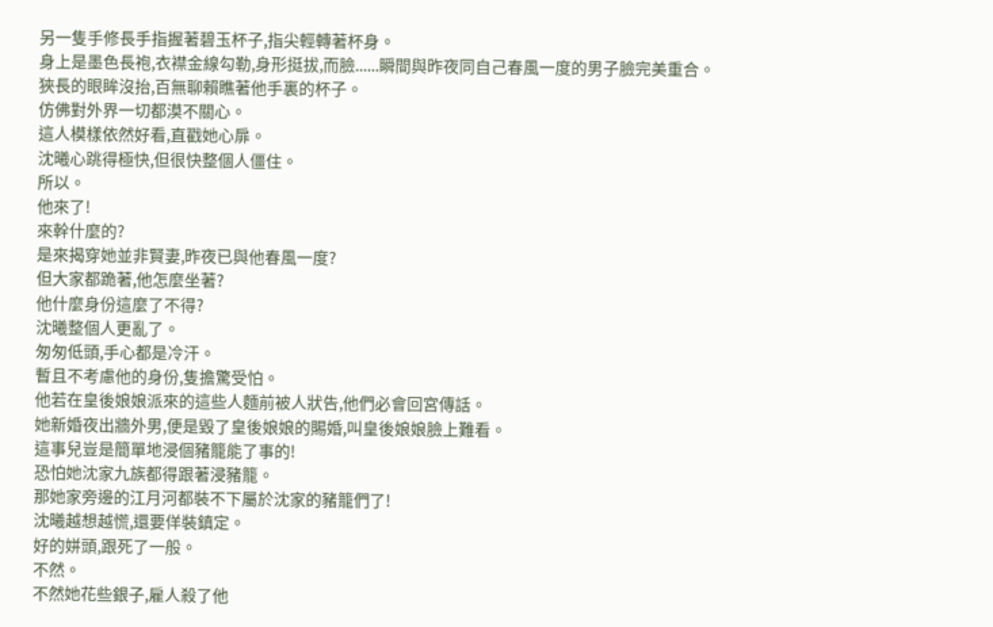另一隻手修長手指握著碧玉杯子,指尖輕轉著杯身。
身上是墨色長袍,衣襟金線勾勒,身形挺拔,而臉......瞬間與昨夜同自己春風一度的男子臉完美重合。
狹長的眼眸沒抬,百無聊賴瞧著他手裏的杯子。
仿佛對外界一切都漠不關心。
這人模樣依然好看,直戳她心扉。
沈曦心跳得極快,但很快整個人僵住。
所以。
他來了!
來幹什麼的?
是來揭穿她並非賢妻,昨夜已與他春風一度?
但大家都跪著,他怎麼坐著?
他什麼身份這麼了不得?
沈曦整個人更亂了。
匆匆低頭,手心都是冷汗。
暫且不考慮他的身份,隻擔驚受怕。
他若在皇後娘娘派來的這些人麵前被人狀告,他們必會回宮傳話。
她新婚夜出牆外男,便是毀了皇後娘娘的賜婚,叫皇後娘娘臉上難看。
這事兒豈是簡單地浸個豬籠能了事的!
恐怕她沈家九族都得跟著浸豬籠。
那她家旁邊的江月河都裝不下屬於沈家的豬籠們了!
沈曦越想越慌,還要佯裝鎮定。
好的姘頭,跟死了一般。
不然。
不然她花些銀子,雇人殺了他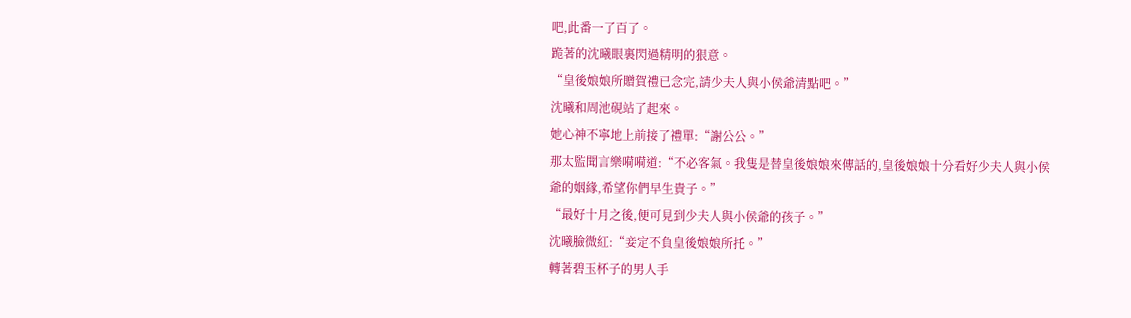吧,此番一了百了。
跪著的沈曦眼裏閃過精明的狠意。
“皇後娘娘所贈賀禮已念完,請少夫人與小侯爺清點吧。”
沈曦和周池硯站了起來。
她心神不寧地上前接了禮單:“謝公公。”
那太監聞言樂嗬嗬道:“不必客氣。我隻是替皇後娘娘來傳話的,皇後娘娘十分看好少夫人與小侯爺的姻緣,希望你們早生貴子。”
“最好十月之後,便可見到少夫人與小侯爺的孩子。”
沈曦臉微紅:“妾定不負皇後娘娘所托。”
轉著碧玉杯子的男人手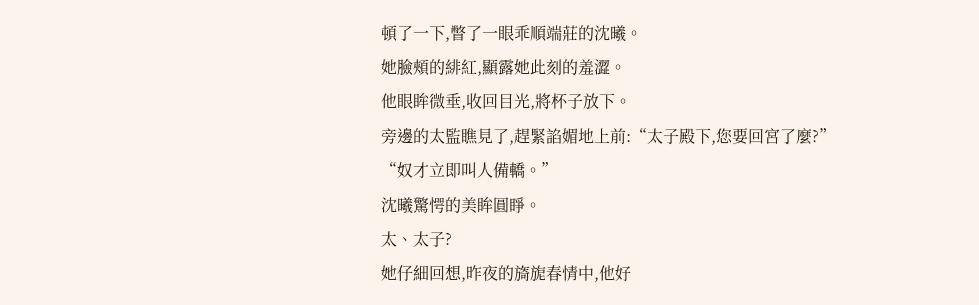頓了一下,瞥了一眼乖順端莊的沈曦。
她臉頰的緋紅,顯露她此刻的羞澀。
他眼眸微垂,收回目光,將杯子放下。
旁邊的太監瞧見了,趕緊諂媚地上前:“太子殿下,您要回宮了麼?”
“奴才立即叫人備轎。”
沈曦驚愕的美眸圓睜。
太、太子?
她仔細回想,昨夜的旖旎春情中,他好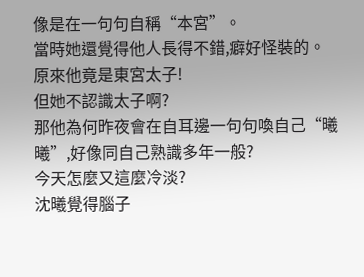像是在一句句自稱“本宮”。
當時她還覺得他人長得不錯,癖好怪裝的。
原來他竟是東宮太子!
但她不認識太子啊?
那他為何昨夜會在自耳邊一句句喚自己“曦曦”,好像同自己熟識多年一般?
今天怎麼又這麼冷淡?
沈曦覺得腦子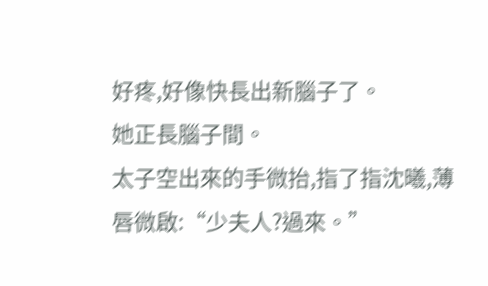好疼,好像快長出新腦子了。
她正長腦子間。
太子空出來的手微抬,指了指沈曦,薄唇微啟:“少夫人?過來。”